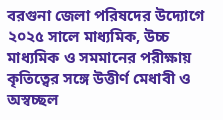বরগুনা জেলা পরিষদের উদ্যোগে ২০২৫ সালে মাধ্যমিক, উচ্চ মাধ্যমিক ও সমমানের পরীক্ষায় কৃতিত্বের সঙ্গে উত্তীর্ণ মেধাবী ও অস্বচ্ছল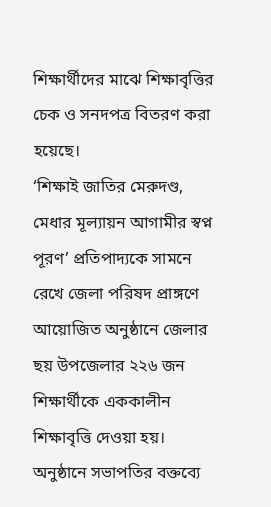শিক্ষার্থীদের মাঝে শিক্ষাবৃত্তির চেক ও সনদপত্র বিতরণ করা হয়েছে।
‘শিক্ষাই জাতির মেরুদণ্ড, মেধার মূল্যায়ন আগামীর স্বপ্ন পূরণ’ প্রতিপাদ্যকে সামনে রেখে জেলা পরিষদ প্রাঙ্গণে আয়োজিত অনুষ্ঠানে জেলার ছয় উপজেলার ২২৬ জন শিক্ষার্থীকে এককালীন শিক্ষাবৃত্তি দেওয়া হয়।
অনুষ্ঠানে সভাপতির বক্তব্যে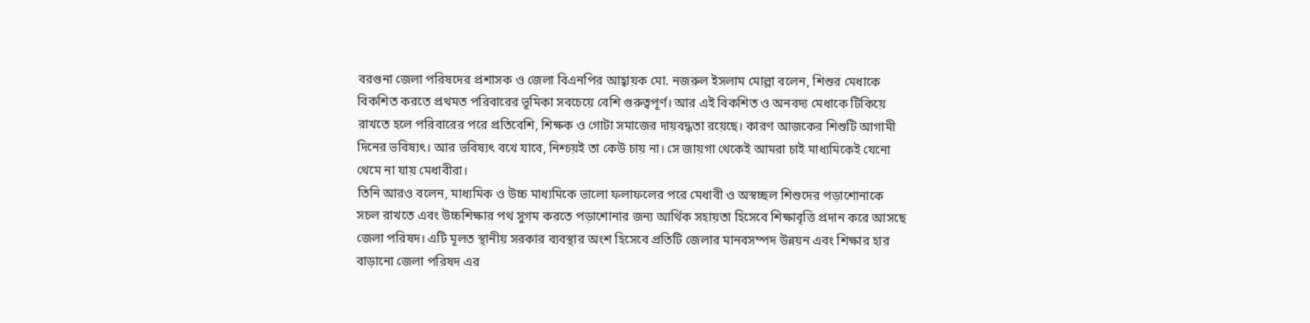বরগুনা জেলা পরিষদের প্রশাসক ও জেলা বিএনপির আহ্বায়ক মো. নজরুল ইসলাম মোল্লা বলেন, শিশুর মেধাকে বিকশিত করতে প্রথমত পরিবারের ভূমিকা সবচেয়ে বেশি গুরুত্বপূর্ণ। আর এই বিকশিত ও অনবদ্য মেধাকে টিকিয়ে রাখতে হলে পরিবারের পরে প্রতিবেশি, শিক্ষক ও গোটা সমাজের দায়বদ্ধতা রয়েছে। কারণ আজকের শিশুটি আগামী দিনের ভবিষ্যৎ। আর ভবিষ্যৎ বখে যাবে, নিশ্চয়ই তা কেউ চায় না। সে জায়গা থেকেই আমরা চাই মাধ্যমিকেই যেনো থেমে না যায় মেধাবীরা।
তিনি আরও বলেন, মাধ্যমিক ও উচ্চ মাধ্যমিকে ভালো ফলাফলের পরে মেধাবী ও অস্বচ্ছল শিশুদের পড়াশোনাকে সচল রাখতে এবং উচ্চশিক্ষার পথ সুগম করতে পড়াশোনার জন্য আর্থিক সহায়তা হিসেবে শিক্ষাবৃত্তি প্রদান করে আসছে জেলা পরিষদ। এটি মূলত স্থানীয় সরকার ব্যবস্থার অংশ হিসেবে প্রতিটি জেলার মানবসম্পদ উন্নয়ন এবং শিক্ষার হার বাড়ানো জেলা পরিষদ এর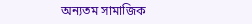অন্যতম সামাজিক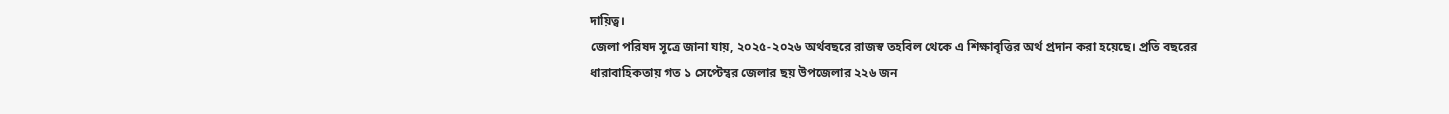দায়িত্ব।
জেলা পরিষদ সূত্রে জানা যায়, ২০২৫-২০২৬ অর্থবছরে রাজস্ব তহবিল থেকে এ শিক্ষাবৃত্তির অর্থ প্রদান করা হয়েছে। প্রতি বছরের ধারাবাহিকতায় গত ১ সেপ্টেম্বর জেলার ছয় উপজেলার ২২৬ জন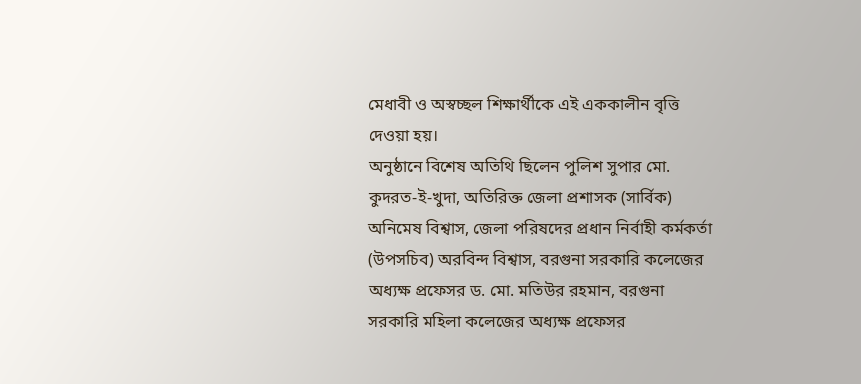মেধাবী ও অস্বচ্ছল শিক্ষার্থীকে এই এককালীন বৃত্তি দেওয়া হয়।
অনুষ্ঠানে বিশেষ অতিথি ছিলেন পুলিশ সুপার মো. কুদরত-ই-খুদা, অতিরিক্ত জেলা প্রশাসক (সার্বিক) অনিমেষ বিশ্বাস, জেলা পরিষদের প্রধান নির্বাহী কর্মকর্তা (উপসচিব) অরবিন্দ বিশ্বাস, বরগুনা সরকারি কলেজের অধ্যক্ষ প্রফেসর ড. মো. মতিউর রহমান, বরগুনা সরকারি মহিলা কলেজের অধ্যক্ষ প্রফেসর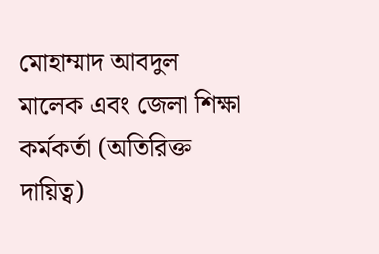মোহাম্মাদ আবদুল মালেক এবং জেলা শিক্ষা কর্মকর্তা (অতিরিক্ত দায়িত্ব)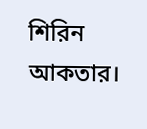শিরিন আকতার।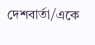দেশবার্তা/একে